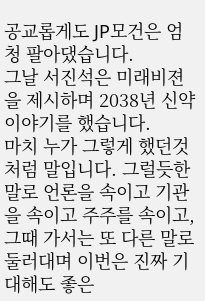공교롭게도 JP모건은 엄청 팔아댔습니다.
그날 서진석은 미래비젼을 제시하며 2038년 신약 이야기를 했습니다.
마치 누가 그렇게 했던것처럼 말입니다. 그럴듯한 말로 언론을 속이고 기관을 속이고 주주를 속이고, 그때 가서는 또 다른 말로 둘러대며 이번은 진짜 기대해도 좋은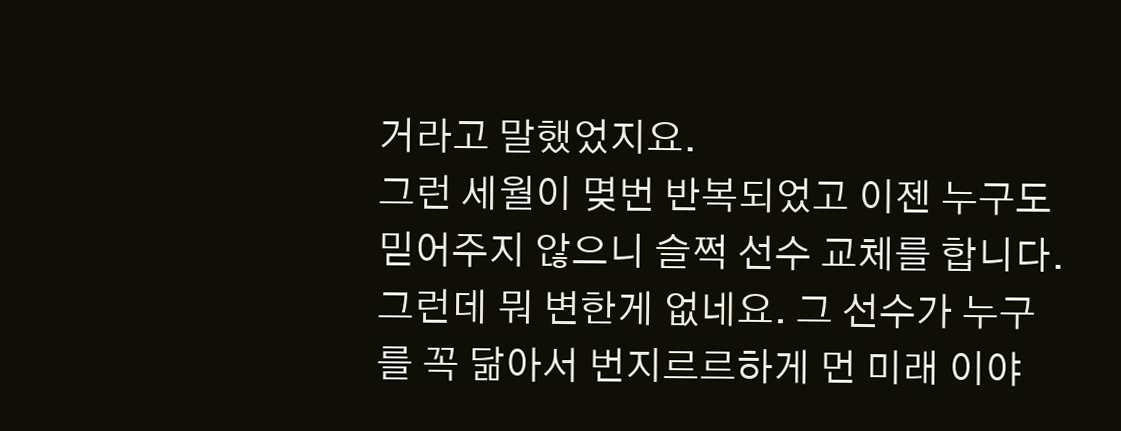거라고 말했었지요.
그런 세월이 몆번 반복되었고 이젠 누구도 믿어주지 않으니 슬쩍 선수 교체를 합니다. 그런데 뭐 변한게 없네요. 그 선수가 누구를 꼭 닮아서 번지르르하게 먼 미래 이야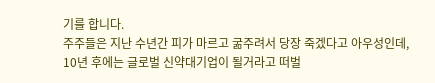기를 합니다.
주주들은 지난 수년간 피가 마르고 굶주려서 당장 죽겠다고 아우성인데, 10년 후에는 글로벌 신약대기업이 될거라고 떠벌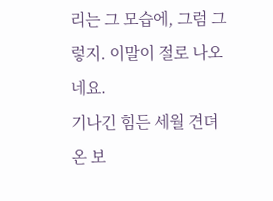리는 그 모습에, 그럼 그렇지. 이말이 절로 나오네요.
기나긴 힘든 세월 견뎌온 보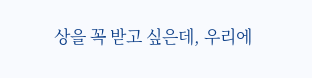상을 꼭 받고 싶은데, 우리에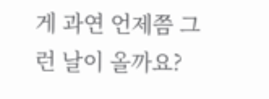게 과연 언제쯤 그런 날이 올까요?